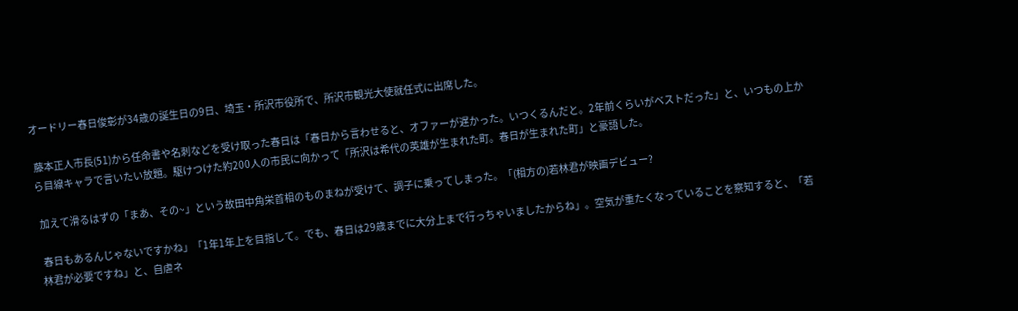オードリー春日俊彰が34歳の誕生日の9日、埼玉・所沢市役所で、所沢市観光大使就任式に出席した。

 藤本正人市長(51)から任命書や名刺などを受け取った春日は「春日から言わせると、オファーが遅かった。いつくるんだと。2年前くらいがベストだった」と、いつもの上から目線キャラで言いたい放題。駆けつけた約200人の市民に向かって「所沢は希代の英雄が生まれた町。春日が生まれた町」と豪語した。

 加えて滑るはずの「まあ、その~」という故田中角栄首相のものまねが受けて、調子に乗ってしまった。「(相方の)若林君が映画デビュー?

 春日もあるんじゃないですかね」「1年1年上を目指して。でも、春日は29歳までに大分上まで行っちゃいましたからね」。空気が重たくなっていることを察知すると、「若林君が必要ですね」と、自虐ネ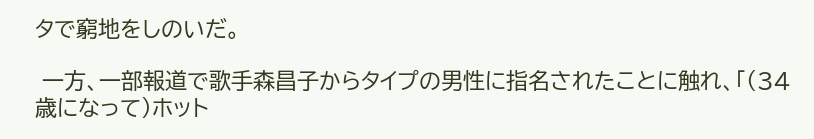タで窮地をしのいだ。

 一方、一部報道で歌手森昌子からタイプの男性に指名されたことに触れ、「(34歳になって)ホット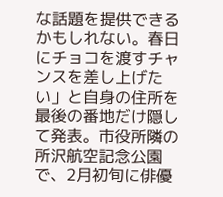な話題を提供できるかもしれない。春日にチョコを渡すチャンスを差し上げたい」と自身の住所を最後の番地だけ隠して発表。市役所隣の所沢航空記念公園で、2月初旬に俳優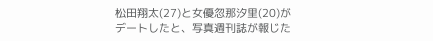松田翔太(27)と女優忽那汐里(20)がデートしたと、写真週刊誌が報じた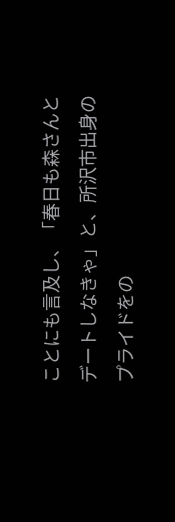ことにも言及し、「春日も森さんとデートしなきゃ」と、所沢市出身のプライドをの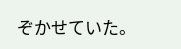ぞかせていた。